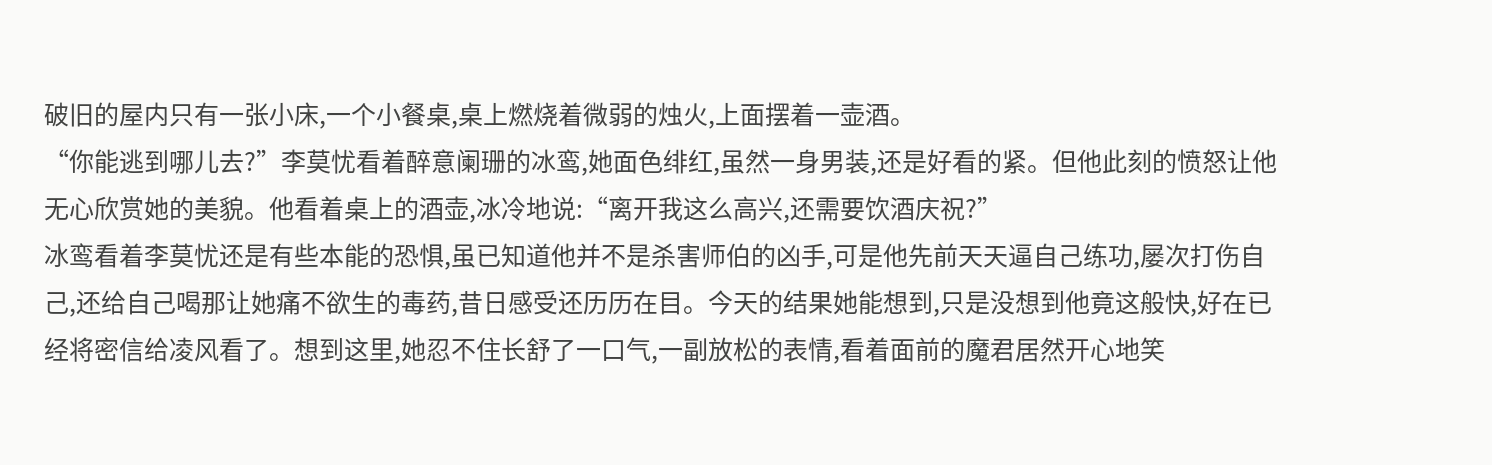破旧的屋内只有一张小床,一个小餐桌,桌上燃烧着微弱的烛火,上面摆着一壶酒。
“你能逃到哪儿去?”李莫忧看着醉意阑珊的冰鸾,她面色绯红,虽然一身男装,还是好看的紧。但他此刻的愤怒让他无心欣赏她的美貌。他看着桌上的酒壶,冰冷地说:“离开我这么高兴,还需要饮酒庆祝?”
冰鸾看着李莫忧还是有些本能的恐惧,虽已知道他并不是杀害师伯的凶手,可是他先前天天逼自己练功,屡次打伤自己,还给自己喝那让她痛不欲生的毒药,昔日感受还历历在目。今天的结果她能想到,只是没想到他竟这般快,好在已经将密信给凌风看了。想到这里,她忍不住长舒了一口气,一副放松的表情,看着面前的魔君居然开心地笑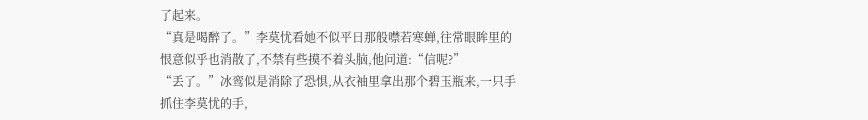了起来。
“真是喝醉了。”李莫忧看她不似平日那般噤若寒蝉,往常眼眸里的恨意似乎也消散了,不禁有些摸不着头脑,他问道:“信呢?”
“丢了。”冰鸾似是消除了恐惧,从衣袖里拿出那个碧玉瓶来,一只手抓住李莫忧的手,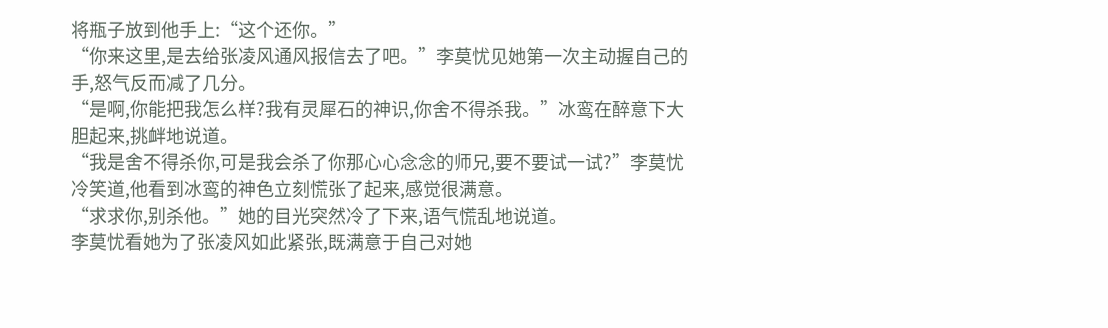将瓶子放到他手上:“这个还你。”
“你来这里,是去给张凌风通风报信去了吧。”李莫忧见她第一次主动握自己的
手,怒气反而减了几分。
“是啊,你能把我怎么样?我有灵犀石的神识,你舍不得杀我。”冰鸾在醉意下大胆起来,挑衅地说道。
“我是舍不得杀你,可是我会杀了你那心心念念的师兄,要不要试一试?”李莫忧冷笑道,他看到冰鸾的神色立刻慌张了起来,感觉很满意。
“求求你,别杀他。”她的目光突然冷了下来,语气慌乱地说道。
李莫忧看她为了张凌风如此紧张,既满意于自己对她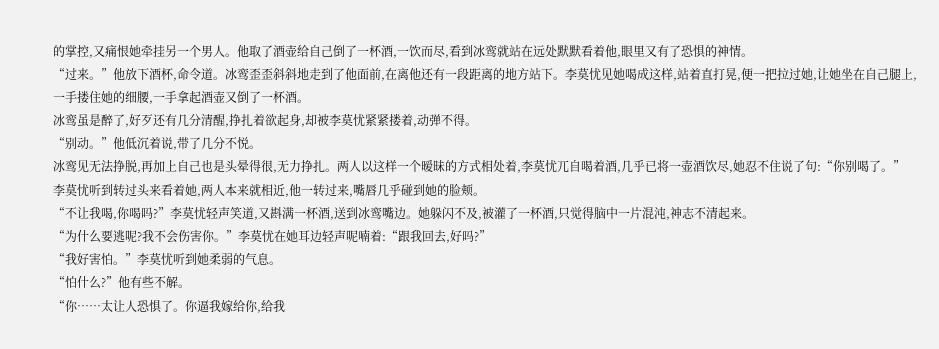的掌控,又痛恨她牵挂另一个男人。他取了酒壶给自己倒了一杯酒,一饮而尽,看到冰鸾就站在远处默默看着他,眼里又有了恐惧的神情。
“过来。”他放下酒杯,命令道。冰鸾歪歪斜斜地走到了他面前,在离他还有一段距离的地方站下。李莫忧见她喝成这样,站着直打晃,便一把拉过她,让她坐在自己腿上,一手搂住她的细腰,一手拿起酒壶又倒了一杯酒。
冰鸾虽是醉了,好歹还有几分清醒,挣扎着欲起身,却被李莫忧紧紧搂着,动弹不得。
“别动。”他低沉着说,带了几分不悦。
冰鸾见无法挣脱,再加上自己也是头晕得很,无力挣扎。两人以这样一个暧昧的方式相处着,李莫忧兀自喝着酒,几乎已将一壶酒饮尽,她忍不住说了句:“你别喝了。”
李莫忧听到转过头来看着她,两人本来就相近,他一转过来,嘴唇几乎碰到她的脸颊。
“不让我喝,你喝吗?”李莫忧轻声笑道,又斟满一杯酒,送到冰鸾嘴边。她躲闪不及,被灌了一杯酒,只觉得脑中一片混沌,神志不清起来。
“为什么要逃呢?我不会伤害你。”李莫忧在她耳边轻声呢喃着:“跟我回去,好吗?”
“我好害怕。”李莫忧听到她柔弱的气息。
“怕什么?”他有些不解。
“你……太让人恐惧了。你逼我嫁给你,给我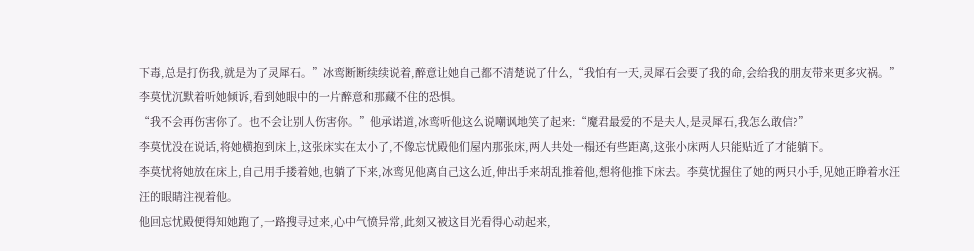下毒,总是打伤我,就是为了灵犀石。”冰鸾断断续续说着,醉意让她自己都不清楚说了什么,“我怕有一天,灵犀石会要了我的命,会给我的朋友带来更多灾祸。”
李莫忧沉默着听她倾诉,看到她眼中的一片醉意和那藏不住的恐惧。
“我不会再伤害你了。也不会让别人伤害你。”他承诺道,冰鸾听他这么说嘲讽地笑了起来:“魔君最爱的不是夫人,是灵犀石,我怎么敢信?”
李莫忧没在说话,将她横抱到床上,这张床实在太小了,不像忘忧殿他们屋内那张床,两人共处一榻还有些距离,这张小床两人只能贴近了才能躺下。
李莫忧将她放在床上,自己用手搂着她,也躺了下来,冰鸾见他离自己这么近,伸出手来胡乱推着他,想将他推下床去。李莫忧握住了她的两只小手,见她正睁着水汪汪的眼睛注视着他。
他回忘忧殿便得知她跑了,一路搜寻过来,心中气愤异常,此刻又被这目光看得心动起来,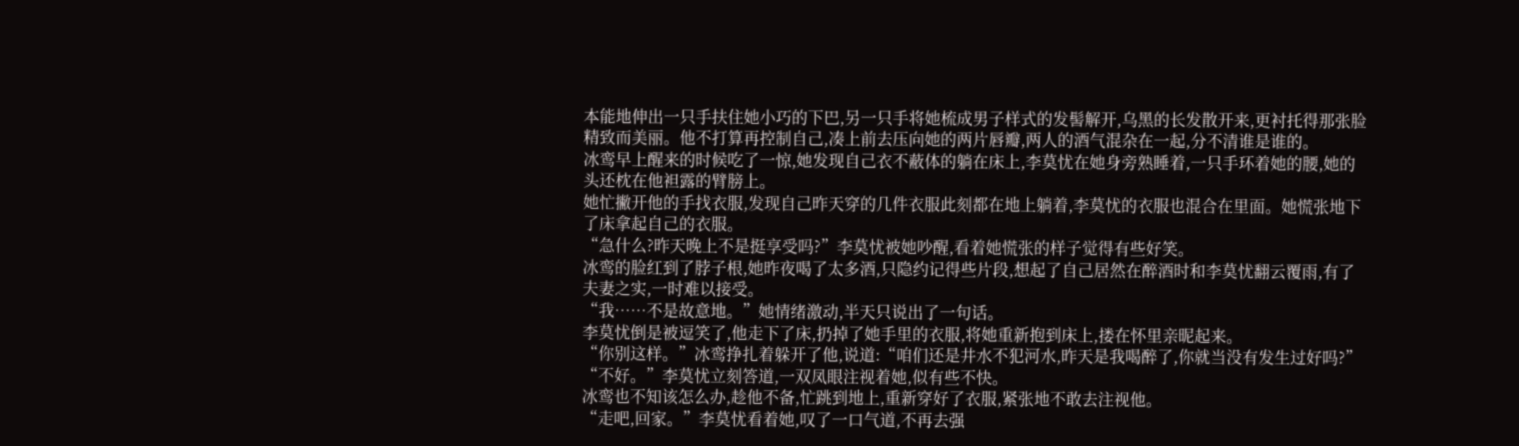本能地伸出一只手扶住她小巧的下巴,另一只手将她梳成男子样式的发髻解开,乌黑的长发散开来,更衬托得那张脸精致而美丽。他不打算再控制自己,凑上前去压向她的两片唇瓣,两人的酒气混杂在一起,分不清谁是谁的。
冰鸾早上醒来的时候吃了一惊,她发现自己衣不蔽体的躺在床上,李莫忧在她身旁熟睡着,一只手环着她的腰,她的头还枕在他袒露的臂膀上。
她忙撇开他的手找衣服,发现自己昨天穿的几件衣服此刻都在地上躺着,李莫忧的衣服也混合在里面。她慌张地下了床拿起自己的衣服。
“急什么?昨天晚上不是挺享受吗?”李莫忧被她吵醒,看着她慌张的样子觉得有些好笑。
冰鸾的脸红到了脖子根,她昨夜喝了太多酒,只隐约记得些片段,想起了自己居然在醉酒时和李莫忧翻云覆雨,有了夫妻之实,一时难以接受。
“我……不是故意地。”她情绪激动,半天只说出了一句话。
李莫忧倒是被逗笑了,他走下了床,扔掉了她手里的衣服,将她重新抱到床上,搂在怀里亲昵起来。
“你别这样。”冰鸾挣扎着躲开了他,说道:“咱们还是井水不犯河水,昨天是我喝醉了,你就当没有发生过好吗?”
“不好。”李莫忧立刻答道,一双凤眼注视着她,似有些不快。
冰鸾也不知该怎么办,趁他不备,忙跳到地上,重新穿好了衣服,紧张地不敢去注视他。
“走吧,回家。”李莫忧看着她,叹了一口气道,不再去强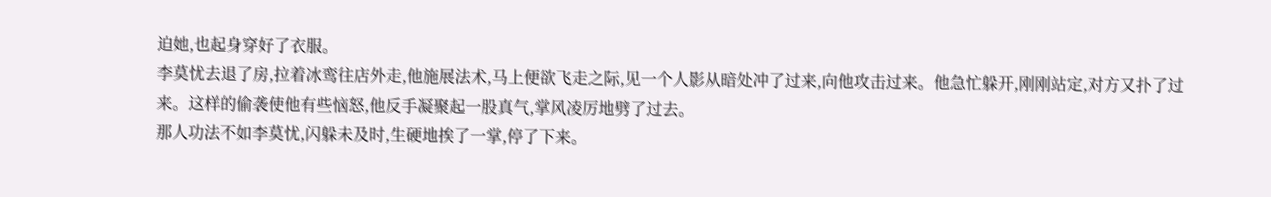迫她,也起身穿好了衣服。
李莫忧去退了房,拉着冰鸾往店外走,他施展法术,马上便欲飞走之际,见一个人影从暗处冲了过来,向他攻击过来。他急忙躲开,刚刚站定,对方又扑了过来。这样的偷袭使他有些恼怒,他反手凝聚起一股真气,掌风凌厉地劈了过去。
那人功法不如李莫忧,闪躲未及时,生硬地挨了一掌,停了下来。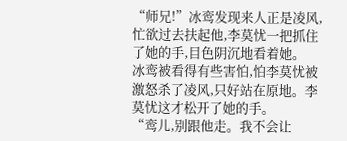“师兄!”冰鸾发现来人正是凌风,忙欲过去扶起他,李莫忧一把抓住了她的手,目色阴沉地看着她。
冰鸾被看得有些害怕,怕李莫忧被激怒杀了凌风,只好站在原地。李莫忧这才松开了她的手。
“鸾儿,别跟他走。我不会让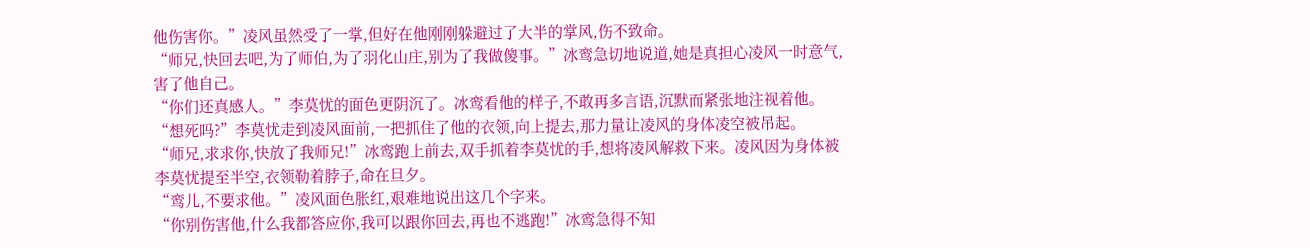他伤害你。”凌风虽然受了一掌,但好在他刚刚躲避过了大半的掌风,伤不致命。
“师兄,快回去吧,为了师伯,为了羽化山庄,别为了我做傻事。”冰鸾急切地说道,她是真担心凌风一时意气,害了他自己。
“你们还真感人。”李莫忧的面色更阴沉了。冰鸾看他的样子,不敢再多言语,沉默而紧张地注视着他。
“想死吗?”李莫忧走到凌风面前,一把抓住了他的衣领,向上提去,那力量让凌风的身体凌空被吊起。
“师兄,求求你,快放了我师兄!”冰鸾跑上前去,双手抓着李莫忧的手,想将凌风解救下来。凌风因为身体被李莫忧提至半空,衣领勒着脖子,命在旦夕。
“鸾儿,不要求他。”凌风面色胀红,艰难地说出这几个字来。
“你别伤害他,什么我都答应你,我可以跟你回去,再也不逃跑!”冰鸾急得不知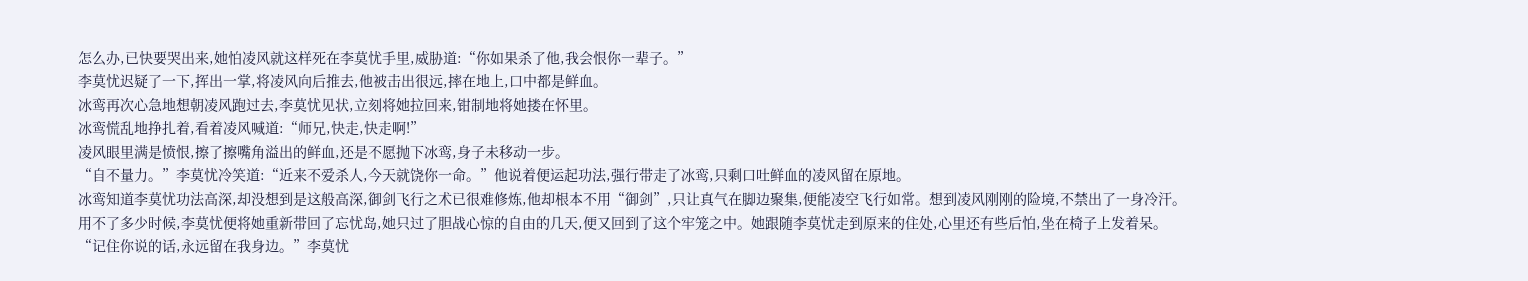怎么办,已快要哭出来,她怕凌风就这样死在李莫忧手里,威胁道:“你如果杀了他,我会恨你一辈子。”
李莫忧迟疑了一下,挥出一掌,将凌风向后推去,他被击出很远,摔在地上,口中都是鲜血。
冰鸾再次心急地想朝凌风跑过去,李莫忧见状,立刻将她拉回来,钳制地将她搂在怀里。
冰鸾慌乱地挣扎着,看着凌风喊道:“师兄,快走,快走啊!”
凌风眼里满是愤恨,擦了擦嘴角溢出的鲜血,还是不愿抛下冰鸾,身子未移动一步。
“自不量力。”李莫忧冷笑道:“近来不爱杀人,今天就饶你一命。”他说着便运起功法,强行带走了冰鸾,只剩口吐鲜血的凌风留在原地。
冰鸾知道李莫忧功法高深,却没想到是这般高深,御剑飞行之术已很难修炼,他却根本不用“御剑”,只让真气在脚边聚集,便能凌空飞行如常。想到凌风刚刚的险境,不禁出了一身冷汗。
用不了多少时候,李莫忧便将她重新带回了忘忧岛,她只过了胆战心惊的自由的几天,便又回到了这个牢笼之中。她跟随李莫忧走到原来的住处,心里还有些后怕,坐在椅子上发着呆。
“记住你说的话,永远留在我身边。”李莫忧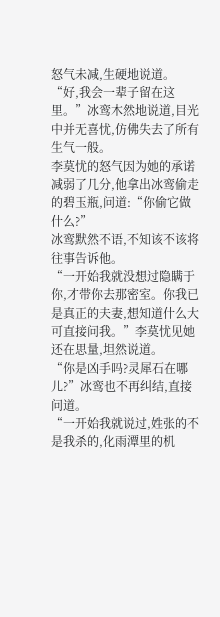怒气未减,生硬地说道。
“好,我会一辈子留在这里。”冰鸾木然地说道,目光中并无喜忧,仿佛失去了所有生气一般。
李莫忧的怒气因为她的承诺减弱了几分,他拿出冰鸾偷走的碧玉瓶,问道:“你偷它做什么?”
冰鸾默然不语,不知该不该将往事告诉他。
“一开始我就没想过隐瞒于你,才带你去那密室。你我已是真正的夫妻,想知道什么大可直接问我。”李莫忧见她还在思量,坦然说道。
“你是凶手吗?灵犀石在哪儿?”冰鸾也不再纠结,直接问道。
“一开始我就说过,姓张的不是我杀的,化雨潭里的机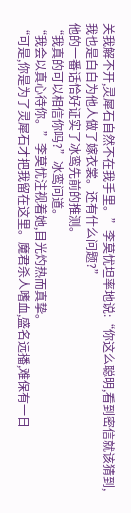关我解不开,灵犀石自然不在我手里。”李莫忧坦率地说:“你这么聪明,看到密信就该猜到,我也是白白为他人做了嫁衣裳。还有什么问题?”
他的一番话恰好证实了冰鸾先前的推测。
“我真的可以相信你吗?”冰鸾问道。
“我会以真心待你。”李莫忧注视着她,目光灼热而真挚。
“可是,你是为了灵犀石才把我留在这里。魔君杀人嗜血,盛名远播,难保有一日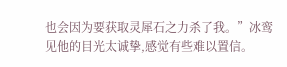也会因为要获取灵犀石之力杀了我。”冰鸾见他的目光太诚挚,感觉有些难以置信。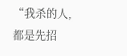“我杀的人,都是先招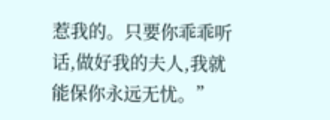惹我的。只要你乖乖听话,做好我的夫人,我就能保你永远无忧。”